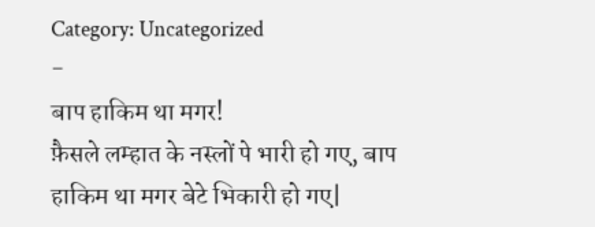Category: Uncategorized
-
बाप हाकिम था मगर!
फ़ैसले लम्हात के नस्लों पे भारी हो गए, बाप हाकिम था मगर बेटे भिकारी हो गए|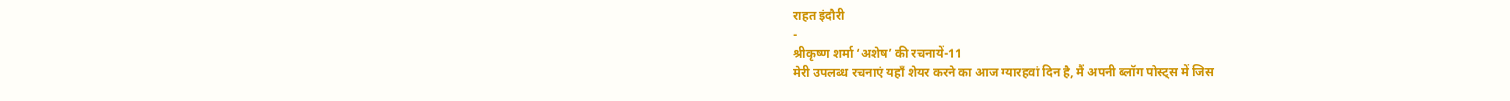राहत इंदौरी
-
श्रीकृष्ण शर्मा ‘अशेष’ की रचनायें-11
मेरी उपलब्ध रचनाएं यहाँ शेयर करने का आज ग्यारहवां दिन है, मैं अपनी ब्लॉग पोस्ट्स में जिस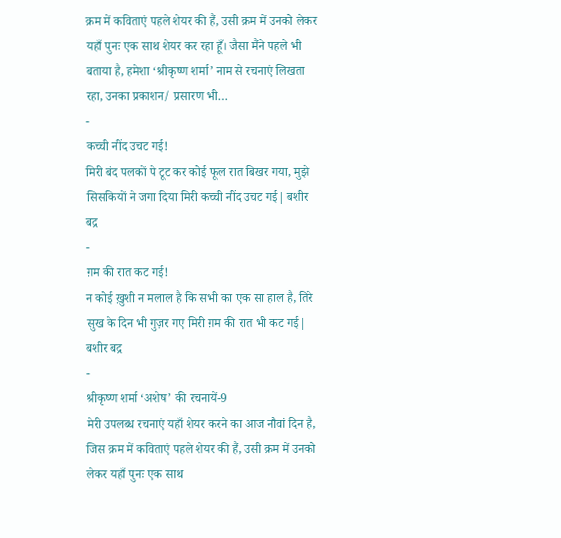क्रम में कविताएं पहले शेयर की हैं, उसी क्रम में उनको लेकर यहाँ पुनः एक साथ शेयर कर रहा हूँ। जैसा मैंने पहले भी बताया है, हमेशा ‘श्रीकृष्ण शर्मा’ नाम से रचनाएं लिखता रहा, उनका प्रकाशन/ प्रसारण भी…
-
कच्ची नींद उचट गई!
मिरी बंद पलकों पे टूट कर कोई फूल रात बिखर गया, मुझे सिसकियों ने जगा दिया मिरी कच्ची नींद उचट गई| बशीर बद्र
-
ग़म की रात कट गई!
न कोई ख़ुशी न मलाल है कि सभी का एक सा हाल है, तिरे सुख के दिन भी गुज़र गए मिरी ग़म की रात भी कट गई| बशीर बद्र
-
श्रीकृष्ण शर्मा ‘अशेष’ की रचनायें-9
मेरी उपलब्ध रचनाएं यहाँ शेयर करने का आज नौवां दिन है, जिस क्रम में कविताएं पहले शेयर की हैं, उसी क्रम में उनको लेकर यहाँ पुनः एक साथ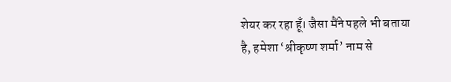शेयर कर रहा हूँ। जैसा मैंने पहले भी बताया है, हमेशा ‘श्रीकृष्ण शर्मा’ नाम से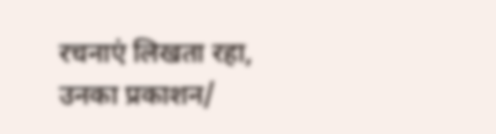रचनाएं लिखता रहा, उनका प्रकाशन/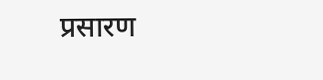प्रसारण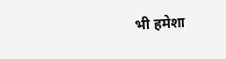भी हमेशा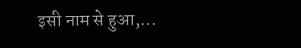इसी नाम से हुआ,…